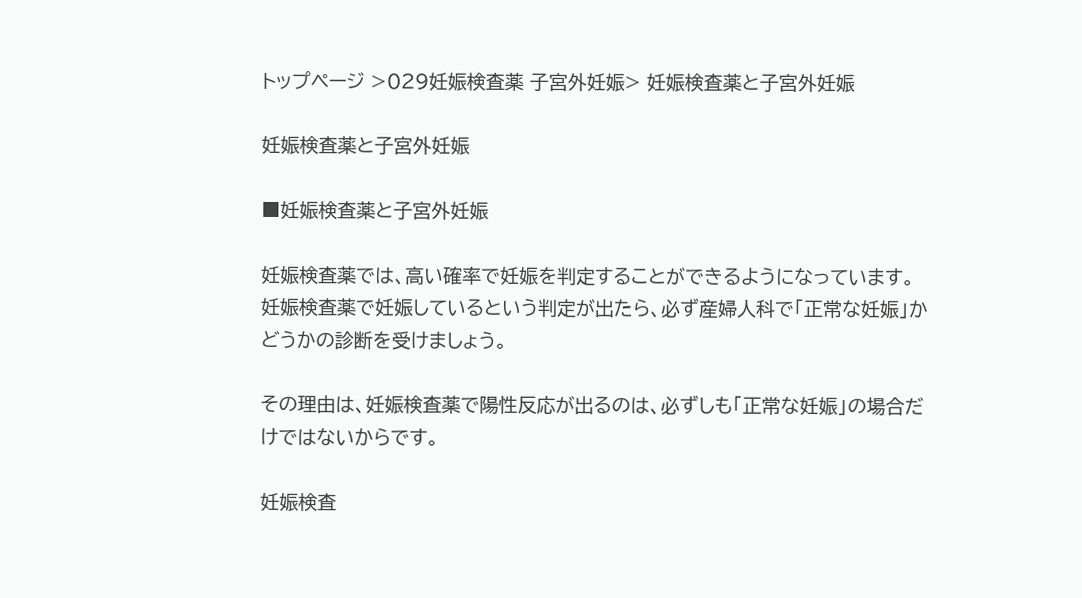トップページ >029妊娠検査薬 子宮外妊娠> 妊娠検査薬と子宮外妊娠

妊娠検査薬と子宮外妊娠

■妊娠検査薬と子宮外妊娠

妊娠検査薬では、高い確率で妊娠を判定することができるようになっています。
妊娠検査薬で妊娠しているという判定が出たら、必ず産婦人科で「正常な妊娠」かどうかの診断を受けましょう。

その理由は、妊娠検査薬で陽性反応が出るのは、必ずしも「正常な妊娠」の場合だけではないからです。

妊娠検査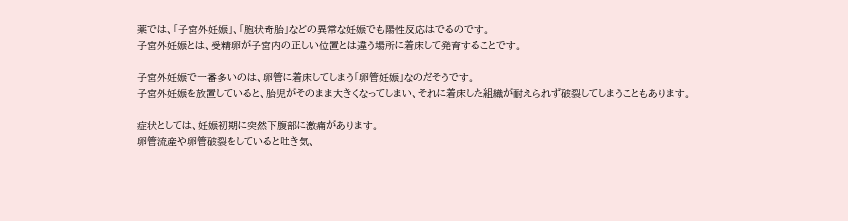薬では、「子宮外妊娠」、「胞状奇胎」などの異常な妊娠でも陽性反応はでるのです。
子宮外妊娠とは、受精卵が子宮内の正しい位置とは違う場所に着床して発育することです。

子宮外妊娠で一番多いのは、卵管に着床してしまう「卵管妊娠」なのだそうです。
子宮外妊娠を放置していると、胎児がそのまま大きくなってしまい、それに着床した組織が耐えられず破裂してしまうこともあります。

症状としては、妊娠初期に突然下腹部に激痛があります。
卵管流産や卵管破裂をしていると吐き気、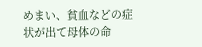めまい、貧血などの症状が出て母体の命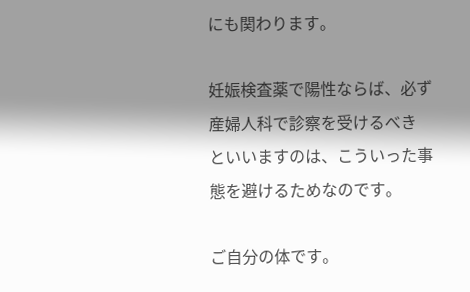にも関わります。

妊娠検査薬で陽性ならば、必ず産婦人科で診察を受けるべき
といいますのは、こういった事態を避けるためなのです。

ご自分の体です。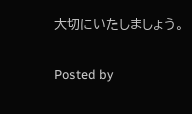大切にいたしましょう。

Posted by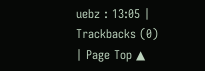uebz : 13:05 | Trackbacks (0) | Page Top ▲